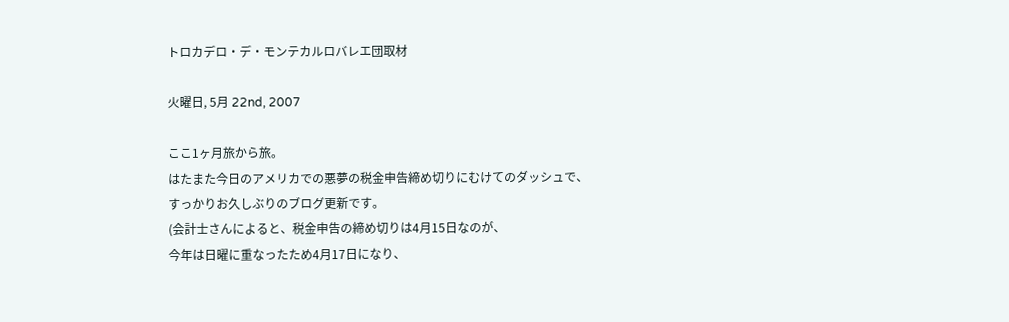トロカデロ・デ・モンテカルロバレエ団取材

火曜日, 5月 22nd, 2007

ここ1ヶ月旅から旅。
はたまた今日のアメリカでの悪夢の税金申告締め切りにむけてのダッシュで、
すっかりお久しぶりのブログ更新です。
(会計士さんによると、税金申告の締め切りは4月15日なのが、
今年は日曜に重なったため4月17日になり、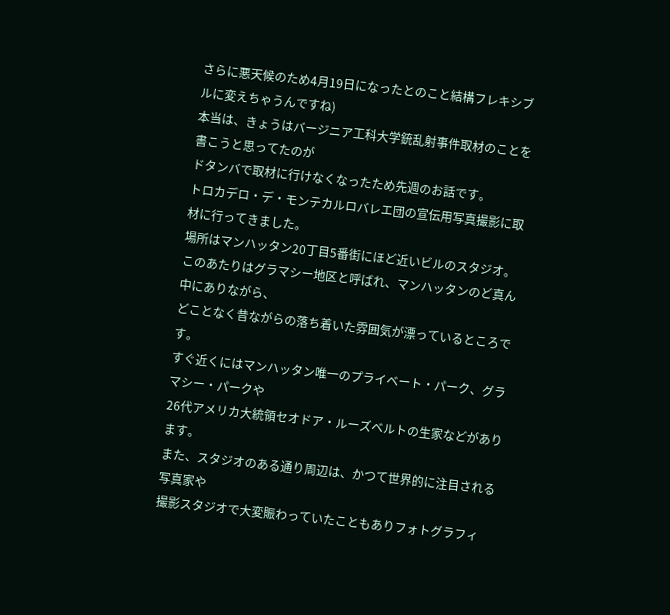さらに悪天候のため4月19日になったとのこと結構フレキシブルに変えちゃうんですね)
本当は、きょうはバージニア工科大学銃乱射事件取材のことを書こうと思ってたのが
ドタンバで取材に行けなくなったため先週のお話です。
トロカデロ・デ・モンテカルロバレエ団の宣伝用写真撮影に取材に行ってきました。
場所はマンハッタン20丁目5番街にほど近いビルのスタジオ。
このあたりはグラマシー地区と呼ばれ、マンハッタンのど真ん中にありながら、
どことなく昔ながらの落ち着いた雰囲気が漂っているところです。
すぐ近くにはマンハッタン唯一のプライベート・パーク、グラマシー・パークや
26代アメリカ大統領セオドア・ルーズベルトの生家などがあります。
また、スタジオのある通り周辺は、かつて世界的に注目される写真家や
撮影スタジオで大変賑わっていたこともありフォトグラフィ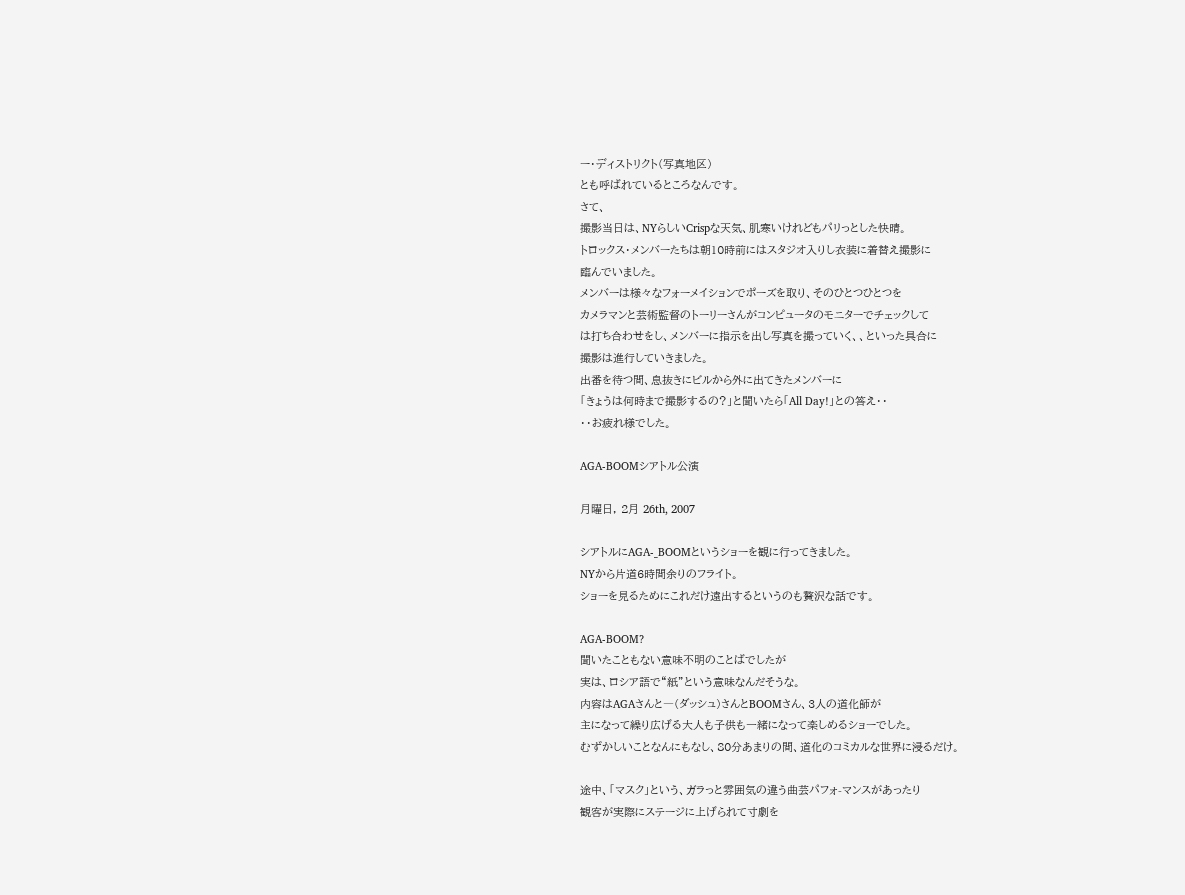ー・ディストリクト(写真地区)
とも呼ばれているところなんです。
さて、
撮影当日は、NYらしいCrispな天気、肌寒いけれどもパリっとした快晴。
トロックス・メンバーたちは朝10時前にはスタジオ入りし衣装に着替え撮影に
臨んでいました。
メンバーは様々なフォーメイションでポーズを取り、そのひとつひとつを
カメラマンと芸術監督のトーリーさんがコンピュータのモニターでチェックして
は打ち合わせをし、メンバーに指示を出し写真を撮っていく、、といった具合に
撮影は進行していきました。
出番を待つ間、息抜きにビルから外に出てきたメンバーに
「きょうは何時まで撮影するの?」と聞いたら「All Day!」との答え・・
・・お疲れ様でした。

AGA-BOOMシアトル公演

月曜日, 2月 26th, 2007

シアトルにAGA-_BOOMというショーを観に行ってきました。
NYから片道6時間余りのフライト。
ショーを見るためにこれだけ遠出するというのも贅沢な話です。

AGA-BOOM?
聞いたこともない意味不明のことばでしたが
実は、ロシア語で“紙”という意味なんだそうな。
内容はAGAさんと―(ダッシュ)さんとBOOMさん、3人の道化師が
主になって繰り広げる大人も子供も一緒になって楽しめるショーでした。
むずかしいことなんにもなし、80分あまりの間、道化のコミカルな世界に浸るだけ。

途中、「マスク」という、ガラっと雰囲気の違う曲芸パフォ-マンスがあったり
観客が実際にステージに上げられて寸劇を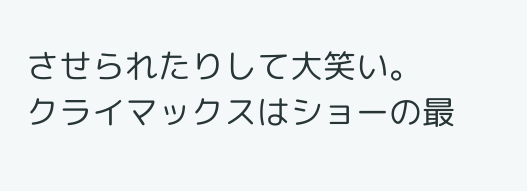させられたりして大笑い。
クライマックスはショーの最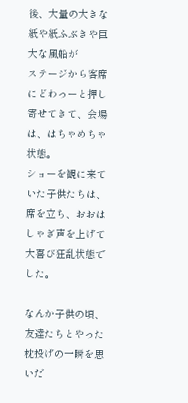後、大量の大きな紙や紙ふぶきや巨大な風船が
ステージから客席にどわっーと押し寄せてきて、会場は、はちゃめちゃ状態。
ショーを観に来ていた子供たちは、席を立ち、おおはしゃぎ声を上げて大喜び狂乱状態でした。

なんか子供の頃、友達たちとやった枕投げの一瞬を思いだ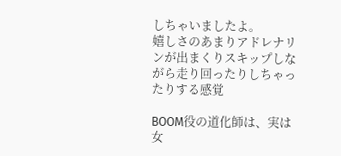しちゃいましたよ。
嬉しさのあまりアドレナリンが出まくりスキップしながら走り回ったりしちゃったりする感覚

BOOM役の道化師は、実は女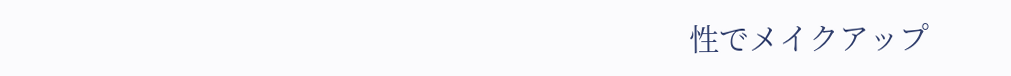性でメイクアップ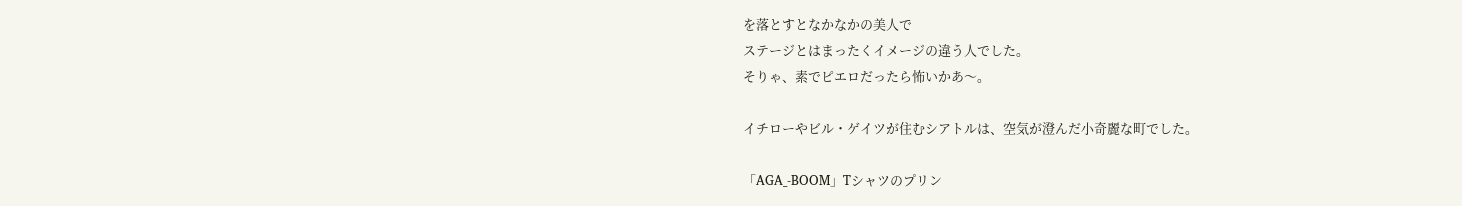を落とすとなかなかの美人で
ステージとはまったくイメージの違う人でした。
そりゃ、素でピエロだったら怖いかあ〜。

イチローやビル・ゲイツが住むシアトルは、空気が澄んだ小奇麗な町でした。

「AGA_-BOOM」Tシャツのプリン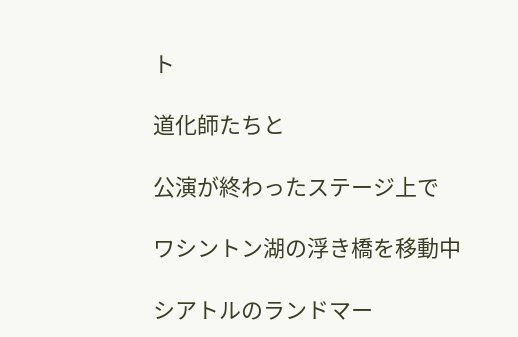ト

道化師たちと

公演が終わったステージ上で

ワシントン湖の浮き橋を移動中

シアトルのランドマー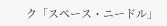ク「スペース・ニードル」